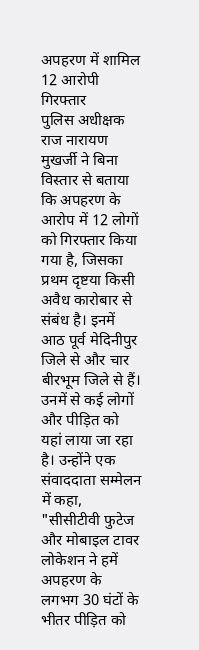अपहरण में शामिल 12 आरोपी गिरफ्तार
पुलिस अधीक्षक राज नारायण मुखर्जी ने बिना विस्तार से बताया कि अपहरण के आरोप में 12 लोगों को गिरफ्तार किया गया है, जिसका प्रथम दृष्टया किसी अवैध कारोबार से संबंध है। इनमें आठ पूर्व मेदिनीपुर जिले से और चार बीरभूम जिले से हैं। उनमें से कई लोगों और पीड़ित को यहां लाया जा रहा है। उन्होंने एक संवाददाता सम्मेलन में कहा, "सीसीटीवी फुटेज और मोबाइल टावर लोकेशन ने हमें अपहरण के लगभग 30 घंटों के भीतर पीड़ित को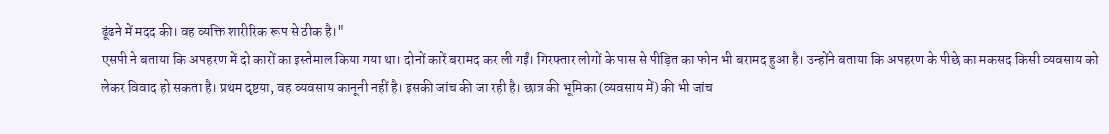ढूंढने में मदद की। वह व्यक्ति शारीरिक रूप से ठीक है।"
एसपी ने बताया कि अपहरण में दो कारों का इस्तेमाल किया गया था। दोनों कारें बरामद कर ली गईं। गिरफ्तार लोगों के पास से पीड़ित का फोन भी बरामद हुआ है। उन्होंने बताया कि अपहरण के पीछे का मकसद किसी व्यवसाय को लेकर विवाद हो सकता है। प्रथम दृष्टया, वह व्यवसाय कानूनी नहीं है। इसकी जांच की जा रही है। छात्र की भूमिका (व्यवसाय में) की भी जांच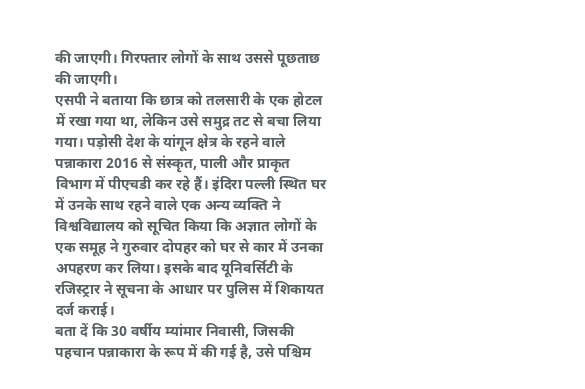की जाएगी। गिरफ्तार लोगों के साथ उससे पूछताछ की जाएगी।
एसपी ने बताया कि छात्र को तलसारी के एक होटल में रखा गया था, लेकिन उसे समुद्र तट से बचा लिया गया। पड़ोसी देश के यांगून क्षेत्र के रहने वाले पन्नाकारा 2016 से संस्कृत, पाली और प्राकृत विभाग में पीएचडी कर रहे हैं। इंदिरा पल्ली स्थित घर में उनके साथ रहने वाले एक अन्य व्यक्ति ने विश्वविद्यालय को सूचित किया कि अज्ञात लोगों के एक समूह ने गुरुवार दोपहर को घर से कार में उनका अपहरण कर लिया। इसके बाद यूनिवर्सिटी के रजिस्ट्रार ने सूचना के आधार पर पुलिस में शिकायत दर्ज कराई।
बता दें कि 30 वर्षीय म्यांमार निवासी, जिसकी पहचान पन्नाकारा के रूप में की गई है, उसे पश्चिम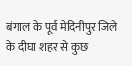बंगाल के पूर्व मेदिनीपुर जिले के दीघा शहर से कुछ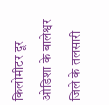किलोमीटर दूर ओडिशा के बालेश्वर जिले के तलसारी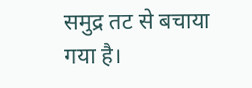समुद्र तट से बचाया गया है।